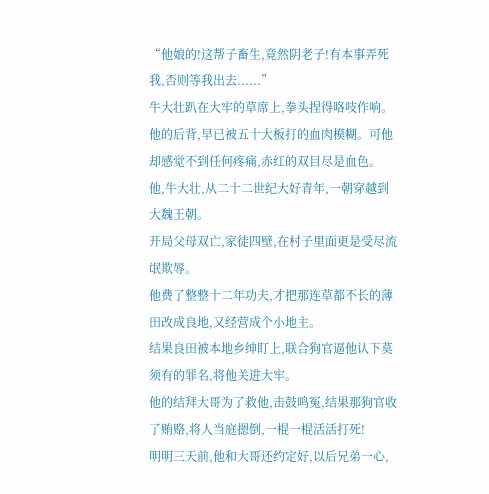“他娘的!这帮子畜生,竟然阴老子!有本事弄死我,否则等我出去......”
牛大壮趴在大牢的草席上,拳头捏得咯吱作响。
他的后背,早已被五十大板打的血肉模糊。可他却感觉不到任何疼痛,赤红的双目尽是血色。
他,牛大壮,从二十二世纪大好青年,一朝穿越到大魏王朝。
开局父母双亡,家徒四壁,在村子里面更是受尽流氓欺辱。
他费了整整十二年功夫,才把那连草都不长的薄田改成良地,又经营成个小地主。
结果良田被本地乡绅盯上,联合狗官逼他认下莫须有的罪名,将他关进大牢。
他的结拜大哥为了救他,击鼓鸣冤,结果那狗官收了贿赂,将人当庭摁倒,一棍一棍活活打死!
明明三天前,他和大哥还约定好,以后兄弟一心,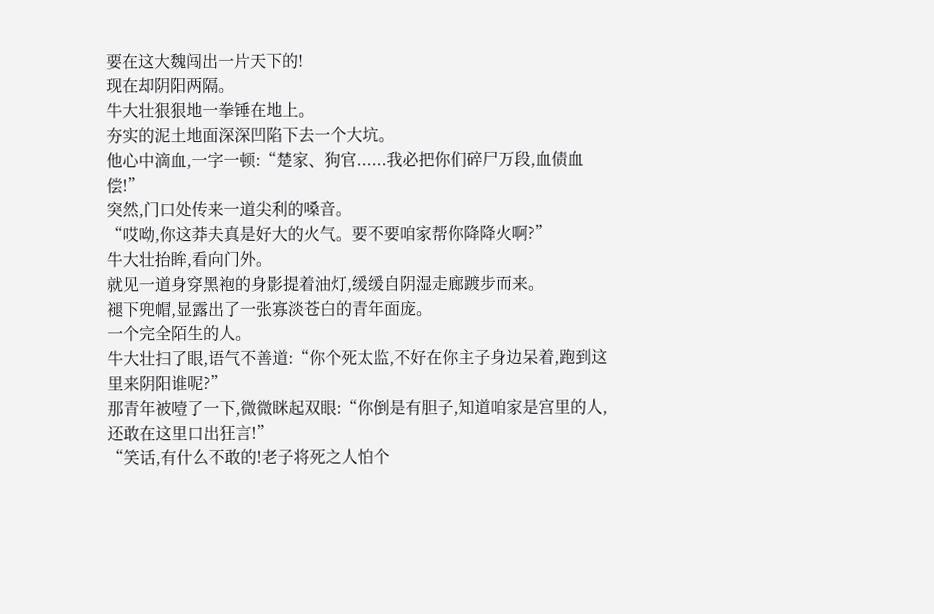要在这大魏闯出一片天下的!
现在却阴阳两隔。
牛大壮狠狠地一拳锤在地上。
夯实的泥土地面深深凹陷下去一个大坑。
他心中滴血,一字一顿:“楚家、狗官......我必把你们碎尸万段,血债血偿!”
突然,门口处传来一道尖利的嗓音。
“哎呦,你这莽夫真是好大的火气。要不要咱家帮你降降火啊?”
牛大壮抬眸,看向门外。
就见一道身穿黑袍的身影提着油灯,缓缓自阴湿走廊踱步而来。
褪下兜帽,显露出了一张寡淡苍白的青年面庞。
一个完全陌生的人。
牛大壮扫了眼,语气不善道:“你个死太监,不好在你主子身边呆着,跑到这里来阴阳谁呢?”
那青年被噎了一下,微微眯起双眼:“你倒是有胆子,知道咱家是宫里的人,还敢在这里口出狂言!”
“笑话,有什么不敢的!老子将死之人怕个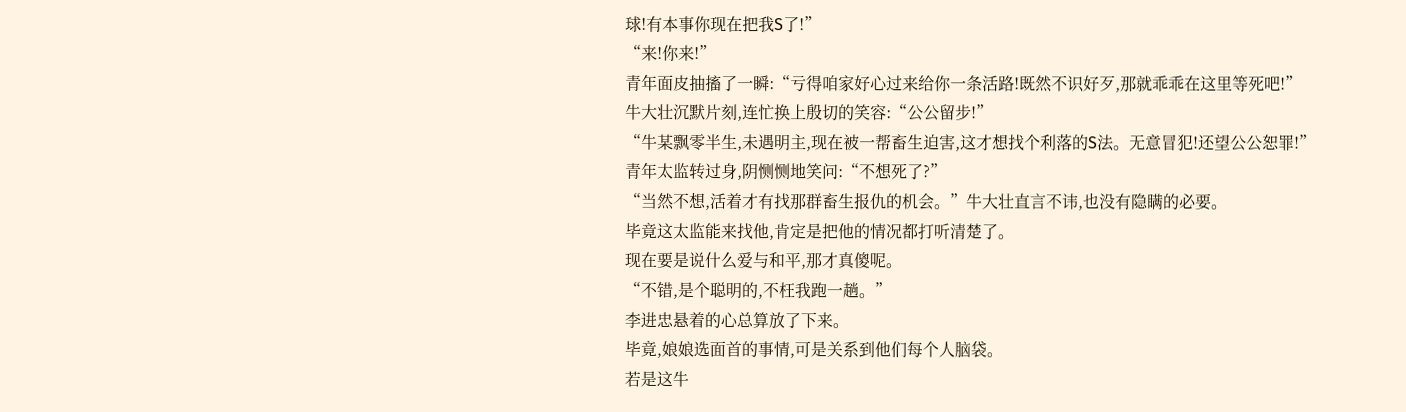球!有本事你现在把我S了!”
“来!你来!”
青年面皮抽搐了一瞬:“亏得咱家好心过来给你一条活路!既然不识好歹,那就乖乖在这里等死吧!”
牛大壮沉默片刻,连忙换上殷切的笑容:“公公留步!”
“牛某飘零半生,未遇明主,现在被一帮畜生迫害,这才想找个利落的S法。无意冒犯!还望公公恕罪!”
青年太监转过身,阴恻恻地笑问:“不想死了?”
“当然不想,活着才有找那群畜生报仇的机会。”牛大壮直言不讳,也没有隐瞒的必要。
毕竟这太监能来找他,肯定是把他的情况都打听清楚了。
现在要是说什么爱与和平,那才真傻呢。
“不错,是个聪明的,不枉我跑一趟。”
李进忠悬着的心总算放了下来。
毕竟,娘娘选面首的事情,可是关系到他们每个人脑袋。
若是这牛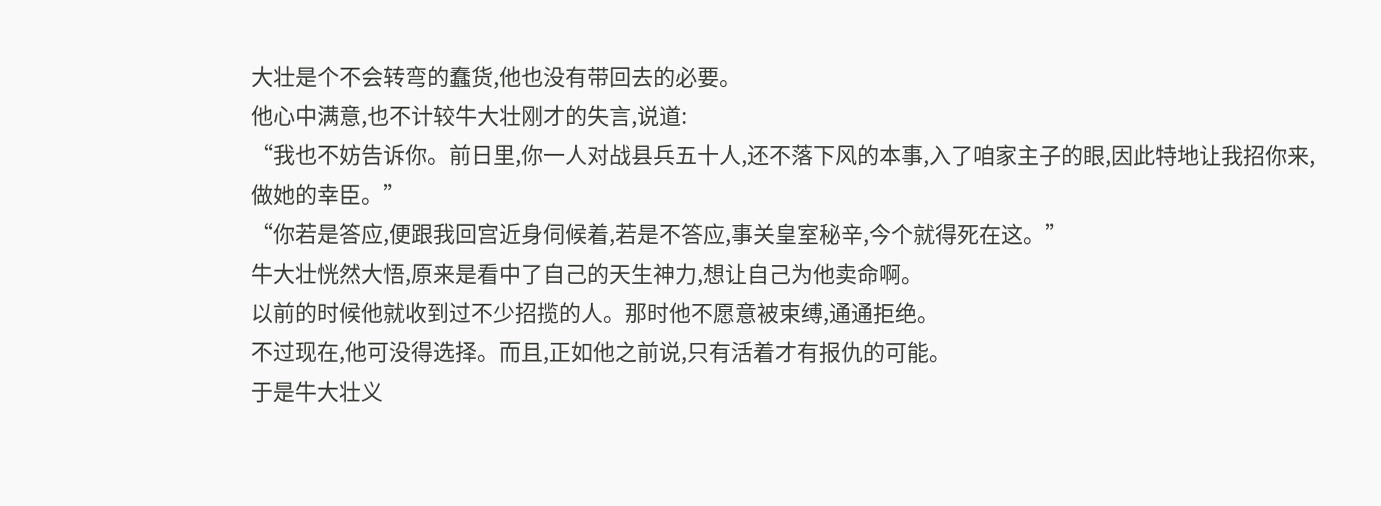大壮是个不会转弯的蠢货,他也没有带回去的必要。
他心中满意,也不计较牛大壮刚才的失言,说道:
“我也不妨告诉你。前日里,你一人对战县兵五十人,还不落下风的本事,入了咱家主子的眼,因此特地让我招你来,做她的幸臣。”
“你若是答应,便跟我回宫近身伺候着,若是不答应,事关皇室秘辛,今个就得死在这。”
牛大壮恍然大悟,原来是看中了自己的天生神力,想让自己为他卖命啊。
以前的时候他就收到过不少招揽的人。那时他不愿意被束缚,通通拒绝。
不过现在,他可没得选择。而且,正如他之前说,只有活着才有报仇的可能。
于是牛大壮义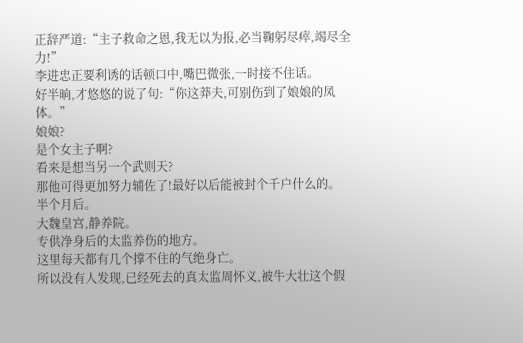正辞严道:“主子救命之恩,我无以为报,必当鞠躬尽瘁,竭尽全力!”
李进忠正要利诱的话顿口中,嘴巴微张,一时接不住话。
好半晌,才悠悠的说了句:“你这莽夫,可别伤到了娘娘的凤体。”
娘娘?
是个女主子啊?
看来是想当另一个武则天?
那他可得更加努力辅佐了!最好以后能被封个千户什么的。
半个月后。
大魏皇宫,静养院。
专供净身后的太监养伤的地方。
这里每天都有几个撑不住的气绝身亡。
所以没有人发现,已经死去的真太监周怀义,被牛大壮这个假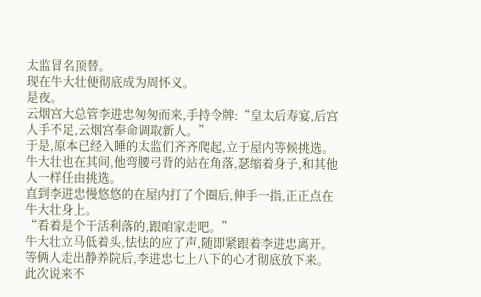太监冒名顶替。
现在牛大壮便彻底成为周怀义。
是夜。
云烟宫大总管李进忠匆匆而来,手持令牌:“皇太后寿宴,后宫人手不足,云烟宫奉命调取新人。”
于是,原本已经入睡的太监们齐齐爬起,立于屋内等候挑选。
牛大壮也在其间,他弯腰弓背的站在角落,瑟缩着身子,和其他人一样任由挑选。
直到李进忠慢悠悠的在屋内打了个圈后,伸手一指,正正点在牛大壮身上。
“看着是个干活利落的,跟咱家走吧。”
牛大壮立马低着头,怯怯的应了声,随即紧跟着李进忠离开。
等俩人走出静养院后,李进忠七上八下的心才彻底放下来。
此次说来不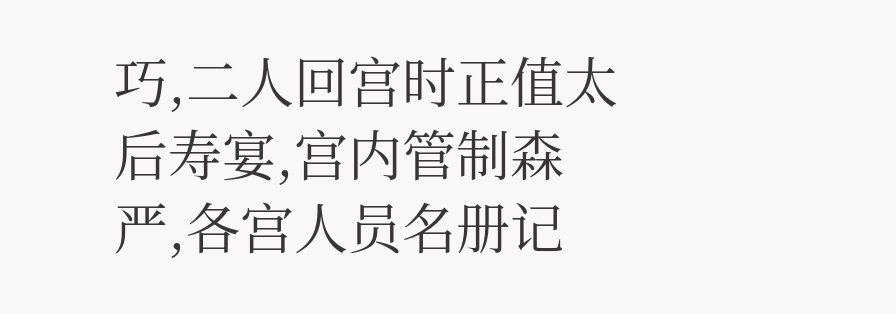巧,二人回宫时正值太后寿宴,宫内管制森严,各宫人员名册记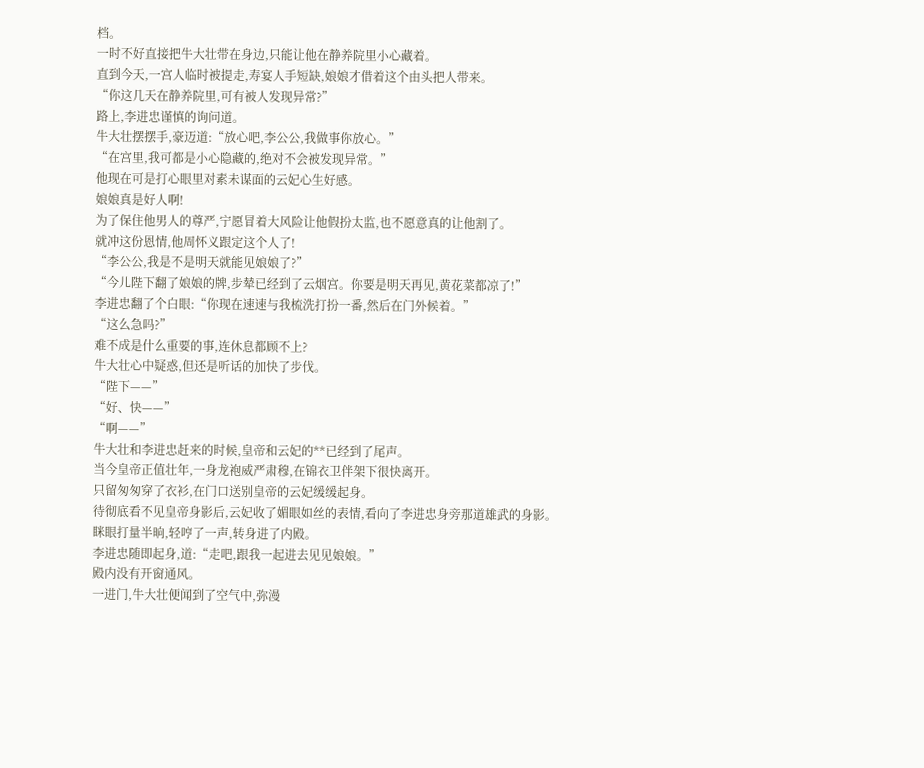档。
一时不好直接把牛大壮带在身边,只能让他在静养院里小心藏着。
直到今天,一宫人临时被提走,寿宴人手短缺,娘娘才借着这个由头把人带来。
“你这几天在静养院里,可有被人发现异常?”
路上,李进忠谨慎的询问道。
牛大壮摆摆手,豪迈道:“放心吧,李公公,我做事你放心。”
“在宫里,我可都是小心隐藏的,绝对不会被发现异常。”
他现在可是打心眼里对素未谋面的云妃心生好感。
娘娘真是好人啊!
为了保住他男人的尊严,宁愿冒着大风险让他假扮太监,也不愿意真的让他割了。
就冲这份恩情,他周怀义跟定这个人了!
“李公公,我是不是明天就能见娘娘了?”
“今儿陛下翻了娘娘的牌,步辇已经到了云烟宫。你要是明天再见,黄花菜都凉了!”
李进忠翻了个白眼:“你现在速速与我梳洗打扮一番,然后在门外候着。”
“这么急吗?”
难不成是什么重要的事,连休息都顾不上?
牛大壮心中疑惑,但还是听话的加快了步伐。
“陛下——”
“好、快——”
“啊——”
牛大壮和李进忠赶来的时候,皇帝和云妃的**已经到了尾声。
当今皇帝正值壮年,一身龙袍威严肃穆,在锦衣卫伴架下很快离开。
只留匆匆穿了衣衫,在门口送别皇帝的云妃缓缓起身。
待彻底看不见皇帝身影后,云妃收了媚眼如丝的表情,看向了李进忠身旁那道雄武的身影。
眯眼打量半晌,轻哼了一声,转身进了内殿。
李进忠随即起身,道:“走吧,跟我一起进去见见娘娘。”
殿内没有开窗通风。
一进门,牛大壮便闻到了空气中,弥漫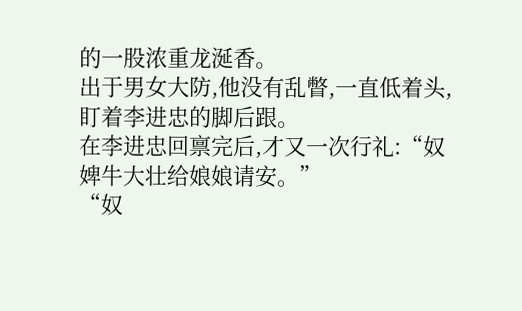的一股浓重龙涎香。
出于男女大防,他没有乱瞥,一直低着头,盯着李进忠的脚后跟。
在李进忠回禀完后,才又一次行礼:“奴婢牛大壮给娘娘请安。”
“奴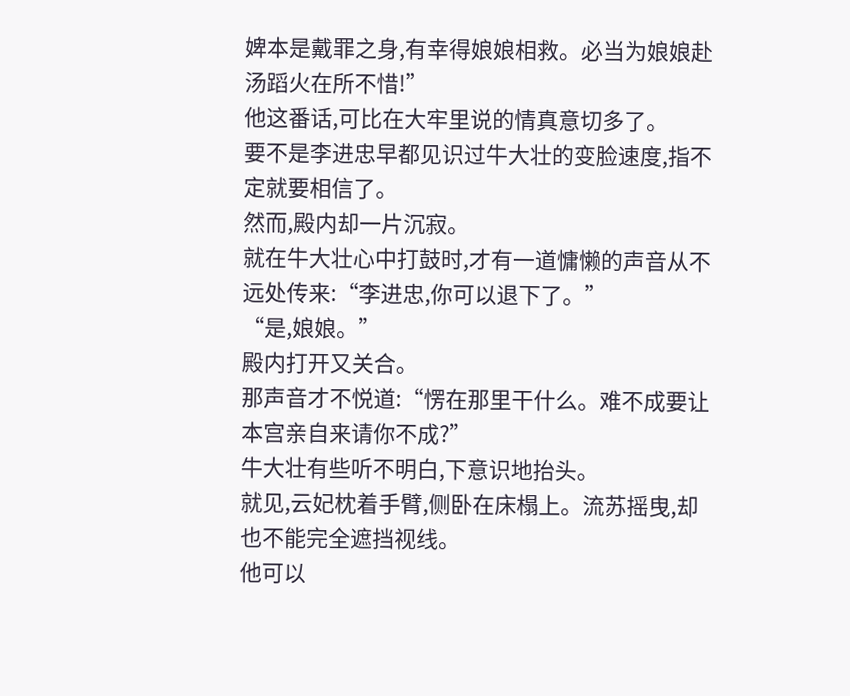婢本是戴罪之身,有幸得娘娘相救。必当为娘娘赴汤蹈火在所不惜!”
他这番话,可比在大牢里说的情真意切多了。
要不是李进忠早都见识过牛大壮的变脸速度,指不定就要相信了。
然而,殿内却一片沉寂。
就在牛大壮心中打鼓时,才有一道慵懒的声音从不远处传来:“李进忠,你可以退下了。”
“是,娘娘。”
殿内打开又关合。
那声音才不悦道:“愣在那里干什么。难不成要让本宫亲自来请你不成?”
牛大壮有些听不明白,下意识地抬头。
就见,云妃枕着手臂,侧卧在床榻上。流苏摇曳,却也不能完全遮挡视线。
他可以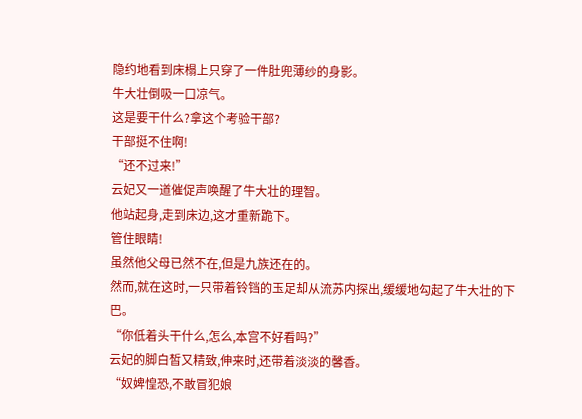隐约地看到床榻上只穿了一件肚兜薄纱的身影。
牛大壮倒吸一口凉气。
这是要干什么?拿这个考验干部?
干部挺不住啊!
“还不过来!”
云妃又一道催促声唤醒了牛大壮的理智。
他站起身,走到床边,这才重新跪下。
管住眼睛!
虽然他父母已然不在,但是九族还在的。
然而,就在这时,一只带着铃铛的玉足却从流苏内探出,缓缓地勾起了牛大壮的下巴。
“你低着头干什么,怎么,本宫不好看吗?”
云妃的脚白皙又精致,伸来时,还带着淡淡的馨香。
“奴婢惶恐,不敢冒犯娘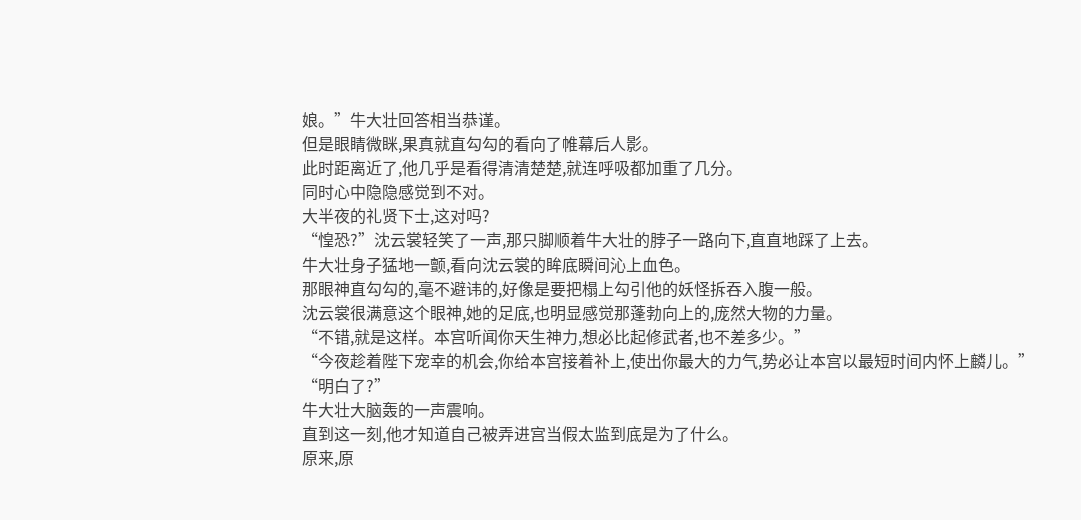娘。”牛大壮回答相当恭谨。
但是眼睛微眯,果真就直勾勾的看向了帷幕后人影。
此时距离近了,他几乎是看得清清楚楚,就连呼吸都加重了几分。
同时心中隐隐感觉到不对。
大半夜的礼贤下士,这对吗?
“惶恐?”沈云裳轻笑了一声,那只脚顺着牛大壮的脖子一路向下,直直地踩了上去。
牛大壮身子猛地一颤,看向沈云裳的眸底瞬间沁上血色。
那眼神直勾勾的,毫不避讳的,好像是要把榻上勾引他的妖怪拆吞入腹一般。
沈云裳很满意这个眼神,她的足底,也明显感觉那蓬勃向上的,庞然大物的力量。
“不错,就是这样。本宫听闻你天生神力,想必比起修武者,也不差多少。”
“今夜趁着陛下宠幸的机会,你给本宫接着补上,使出你最大的力气,势必让本宫以最短时间内怀上麟儿。”
“明白了?”
牛大壮大脑轰的一声震响。
直到这一刻,他才知道自己被弄进宫当假太监到底是为了什么。
原来,原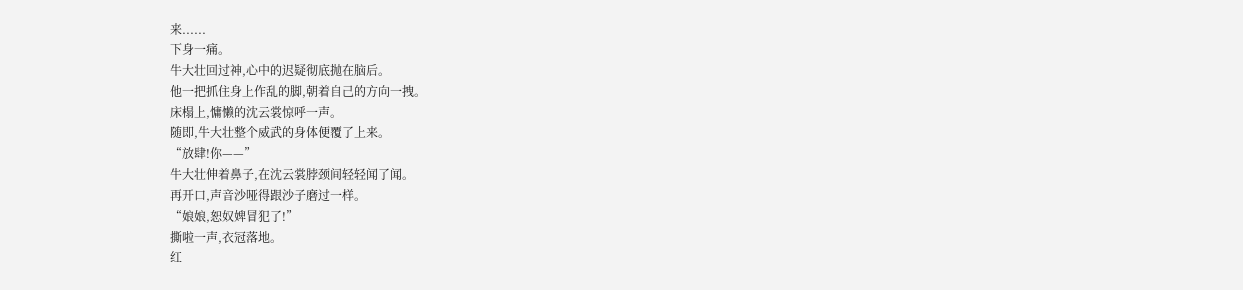来......
下身一痛。
牛大壮回过神,心中的迟疑彻底抛在脑后。
他一把抓住身上作乱的脚,朝着自己的方向一拽。
床榻上,慵懒的沈云裳惊呼一声。
随即,牛大壮整个威武的身体便覆了上来。
“放肆!你——”
牛大壮伸着鼻子,在沈云裳脖颈间轻轻闻了闻。
再开口,声音沙哑得跟沙子磨过一样。
“娘娘,恕奴婢冒犯了!”
撕啦一声,衣冠落地。
红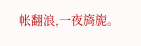帐翻浪,一夜旖旎。